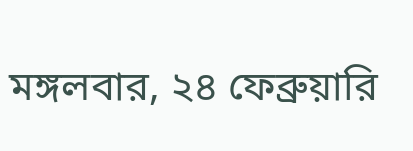মঙ্গলবার, ২৪ ফেব্রুয়ারি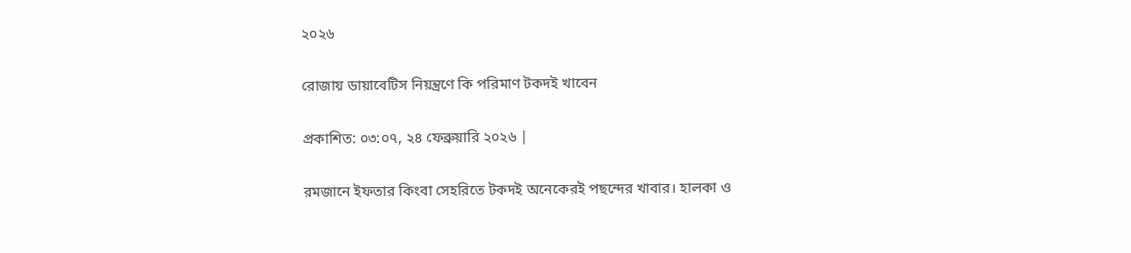২০২৬

রোজায় ডায়াবেটিস নিয়ন্ত্রণে কি পরিমাণ টকদই খাবেন

প্রকাশিত: ০৩:০৭, ২৪ ফেব্রুয়ারি ২০২৬ |

রমজানে ইফতার কিংবা সেহরিতে টকদই অনেকেরই পছন্দের খাবার। হালকা ও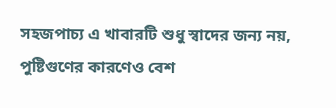সহজপাচ্য এ খাবারটি শুধু স্বাদের জন্য নয়, পুষ্টিগুণের কারণেও বেশ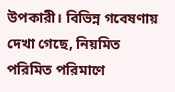উপকারী। বিভিন্ন গবেষণায় দেখা গেছে, নিয়মিত পরিমিত পরিমাণে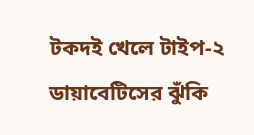টকদই খেলে টাইপ-২ ডায়াবেটিসের ঝুঁকি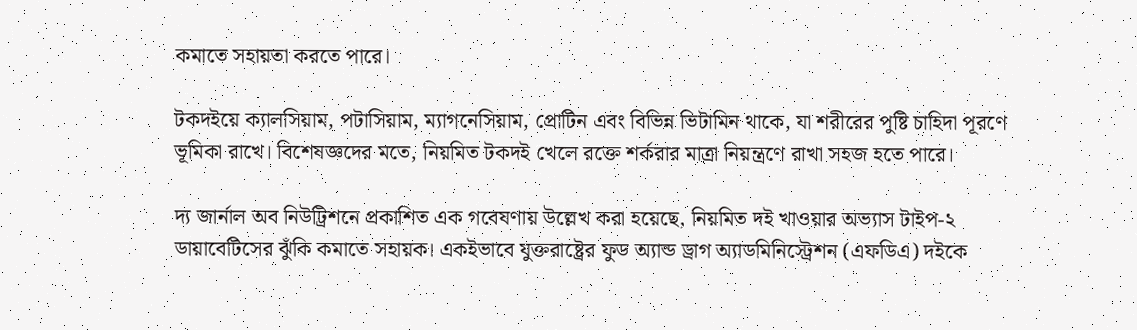কমাতে সহায়তা করতে পারে।

টকদইয়ে ক্যালসিয়াম, পটাসিয়াম, ম্যাগনেসিয়াম, প্রোটিন এবং বিভিন্ন ভিটামিন থাকে, যা শরীরের পুষ্টি চাহিদা পূরণে ভূমিকা রাখে। বিশেষজ্ঞদের মতে, নিয়মিত টকদই খেলে রক্তে শর্করার মাত্রা নিয়ন্ত্রণে রাখা সহজ হতে পারে।

দ্য জার্নাল অব নিউট্রিশনে প্রকাশিত এক গবেষণায় উল্লেখ করা হয়েছে, নিয়মিত দই খাওয়ার অভ্যাস টাইপ-২ ডায়াবেটিসের ঝুঁকি কমাতে সহায়ক। একইভাবে যুক্তরাষ্ট্রের ফুড অ্যান্ড ড্রাগ অ্যাডমিনিস্ট্রেশন (এফডিএ) দইকে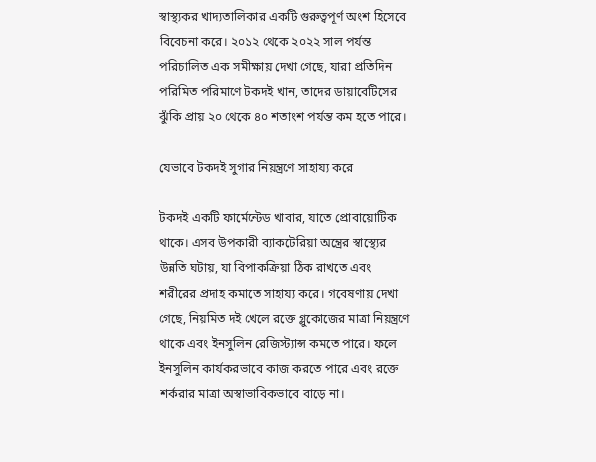স্বাস্থ্যকর খাদ্যতালিকার একটি গুরুত্বপূর্ণ অংশ হিসেবে বিবেচনা করে। ২০১২ থেকে ২০২২ সাল পর্যন্ত পরিচালিত এক সমীক্ষায় দেখা গেছে, যারা প্রতিদিন পরিমিত পরিমাণে টকদই খান, তাদের ডায়াবেটিসের ঝুঁকি প্রায় ২০ থেকে ৪০ শতাংশ পর্যন্ত কম হতে পারে।

যেভাবে টকদই সুগার নিয়ন্ত্রণে সাহায্য করে

টকদই একটি ফার্মেন্টেড খাবার, যাতে প্রোবায়োটিক থাকে। এসব উপকারী ব্যাকটেরিয়া অন্ত্রের স্বাস্থ্যের উন্নতি ঘটায়, যা বিপাকক্রিয়া ঠিক রাখতে এবং শরীরের প্রদাহ কমাতে সাহায্য করে। গবেষণায় দেখা গেছে, নিয়মিত দই খেলে রক্তে গ্লুকোজের মাত্রা নিয়ন্ত্রণে থাকে এবং ইনসুলিন রেজিস্ট্যান্স কমতে পারে। ফলে ইনসুলিন কার্যকরভাবে কাজ করতে পারে এবং রক্তে শর্করার মাত্রা অস্বাভাবিকভাবে বাড়ে না।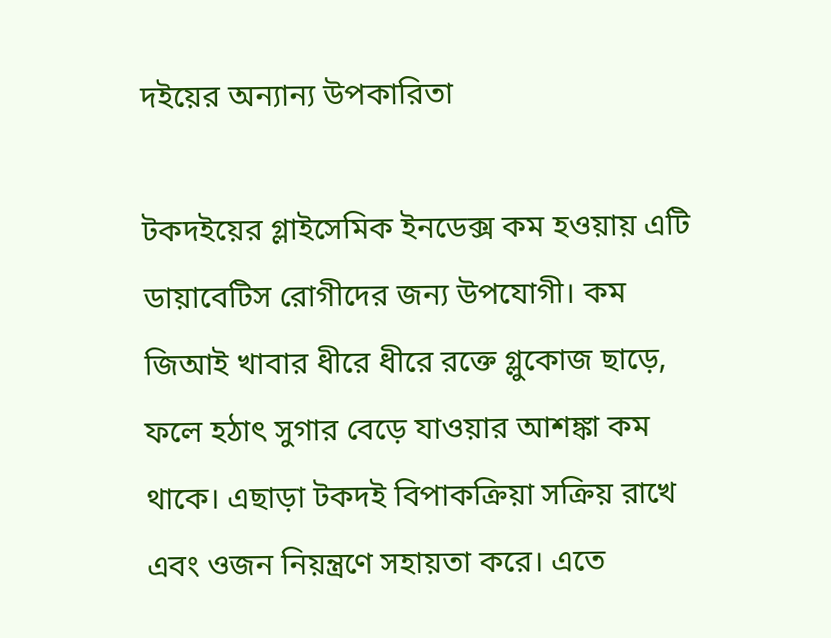দইয়ের অন্যান্য উপকারিতা

টকদইয়ের গ্লাইসেমিক ইনডেক্স কম হওয়ায় এটি ডায়াবেটিস রোগীদের জন্য উপযোগী। কম জিআই খাবার ধীরে ধীরে রক্তে গ্লুকোজ ছাড়ে, ফলে হঠাৎ সুগার বেড়ে যাওয়ার আশঙ্কা কম থাকে। এছাড়া টকদই বিপাকক্রিয়া সক্রিয় রাখে এবং ওজন নিয়ন্ত্রণে সহায়তা করে। এতে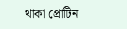থাকা প্রোটিন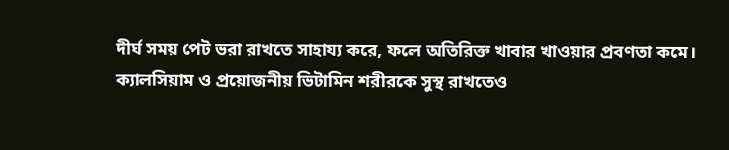দীর্ঘ সময় পেট ভরা রাখতে সাহায্য করে, ফলে অতিরিক্ত খাবার খাওয়ার প্রবণতা কমে। ক্যালসিয়াম ও প্রয়োজনীয় ভিটামিন শরীরকে সুস্থ রাখতেও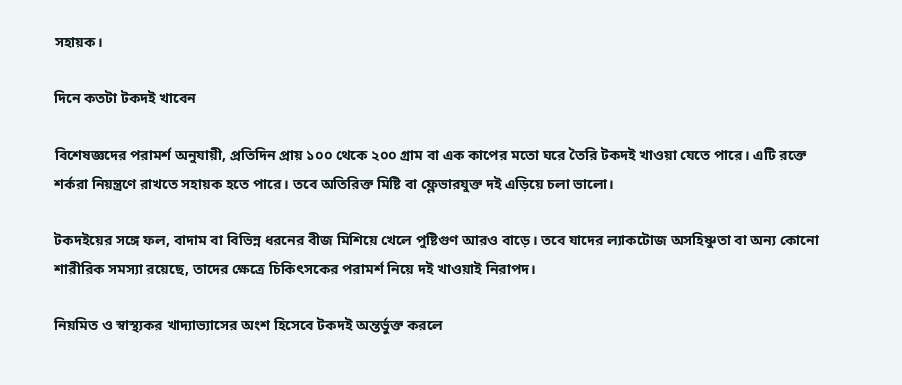সহায়ক।

দিনে কতটা টকদই খাবেন

বিশেষজ্ঞদের পরামর্শ অনুযায়ী, প্রতিদিন প্রায় ১০০ থেকে ২০০ গ্রাম বা এক কাপের মতো ঘরে তৈরি টকদই খাওয়া যেতে পারে। এটি রক্তে শর্করা নিয়ন্ত্রণে রাখতে সহায়ক হতে পারে। তবে অতিরিক্ত মিষ্টি বা ফ্লেভারযুক্ত দই এড়িয়ে চলা ভালো।

টকদইয়ের সঙ্গে ফল, বাদাম বা বিভিন্ন ধরনের বীজ মিশিয়ে খেলে পুষ্টিগুণ আরও বাড়ে। তবে যাদের ল্যাকটোজ অসহিষ্ণুতা বা অন্য কোনো শারীরিক সমস্যা রয়েছে, তাদের ক্ষেত্রে চিকিৎসকের পরামর্শ নিয়ে দই খাওয়াই নিরাপদ।

নিয়মিত ও স্বাস্থ্যকর খাদ্যাভ্যাসের অংশ হিসেবে টকদই অন্তর্ভুক্ত করলে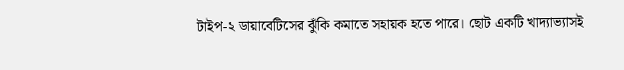টাইপ-২ ডায়াবেটিসের ঝুঁকি কমাতে সহায়ক হতে পারে। ছোট একটি খাদ্যাভ্যাসই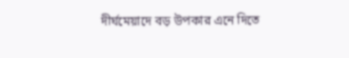দীর্ঘমেয়াদে বড় উপকার এনে দিতে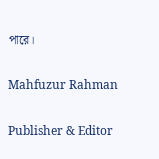পারে।

Mahfuzur Rahman

Publisher & Editor